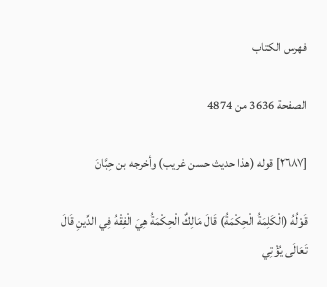فهرس الكتاب

الصفحة 3636 من 4874

[٢٦٨٧] قوله (هذا حديث حسن غريب) وأخرجه بن حِبَّانَ

قَوْلُهُ (الْكَلِمَةُ الْحِكْمَةُ) قَالَ مَالِكٌ الْحِكْمَةُ هِيَ الْفِقْهُ فِي الدِّينِ قَالَ تَعَالَى يُؤْتِي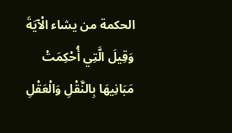الحكمة من يشاء الْآيَةَ وَقِيلَ الَّتِي أُحْكِمَتْ مَبَانِيهَا بِالنَّقْلِ وَالْعَقْلِ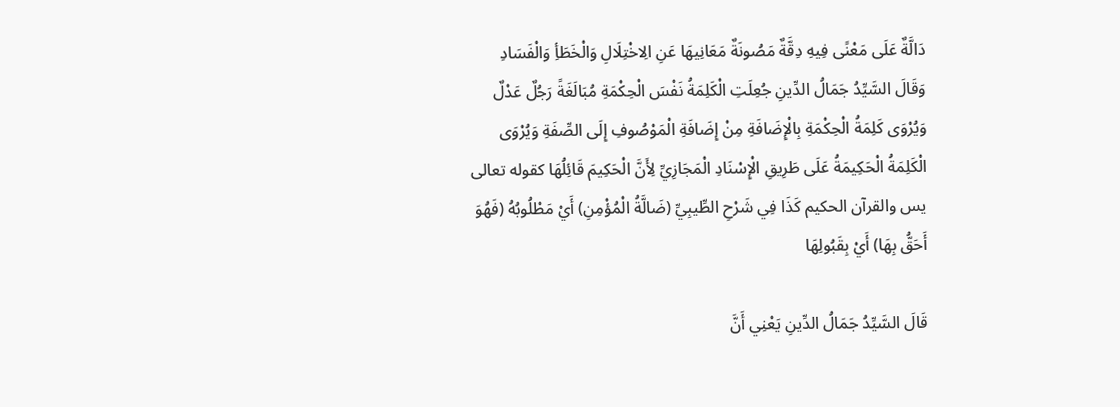دَالَّةٌ عَلَى مَعْنًى فِيهِ دِقَّةٌ مَصُونَةٌ مَعَانِيهَا عَنِ الِاخْتِلَالِ وَالْخَطَأِ وَالْفَسَادِ وَقَالَ السَّيِّدُ جَمَالُ الدِّينِ جُعِلَتِ الْكَلِمَةُ نَفْسَ الْحِكْمَةِ مُبَالَغَةً رَجُلٌ عَدْلٌ وَيُرْوَى كَلِمَةُ الْحِكْمَةِ بِالْإِضَافَةِ مِنْ إِضَافَةِ الْمَوْصُوفِ إِلَى الصِّفَةِ وَيُرْوَى الْكَلِمَةُ الْحَكِيمَةُ عَلَى طَرِيقِ الْإِسْنَادِ الْمَجَازِيِّ لِأَنَّ الْحَكِيمَ قَائِلُهَا كقوله تعالى يس والقرآن الحكيم كَذَا فِي شَرْحِ الطِّيبِيِّ (ضَالَّةُ الْمُؤْمِنِ) أَيْ مَطْلُوبُهُ (فَهُوَ أَحَقُّ بِهَا) أَيْ بِقَبُولِهَا

قَالَ السَّيِّدُ جَمَالُ الدِّينِ يَعْنِي أَنَّ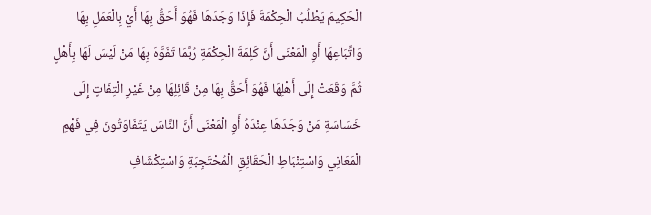الْحَكِيمَ يَطْلُبُ الْحِكْمَةَ فَإِذَا وَجَدَهَا فَهُوَ أَحَقُّ بِهَا أَيْ بِالْعَمَلِ بِهَا وَاتِّبَاعِهَا أَوِ الْمَعْنَى أَنَّ كَلِمَةَ الْحِكْمَةِ رُبَّمَا تَفَوَّهَ بِهَا مَنْ لَيْسَ لَهَا بِأَهْلٍ ثُمَّ وَقَعَتْ إِلَى أَهْلِهَا فَهُوَ أَحَقُّ بِهَا مِنْ قَائِلِهَا مِنْ غَيْرِ الْتِفَاتٍ إِلَى خَسَاسَةِ مَنْ وَجَدَهَا عِنْدَهُ أَوِ الْمَعْنَى أَنَّ النَّاسَ يَتَفَاوَتُونَ فِي فَهْمِ الْمَعَانِي وَاسْتِنْبَاطِ الْحَقَائِقِ الْمُحْتَجِبَةِ وَاسْتِكْشَافِ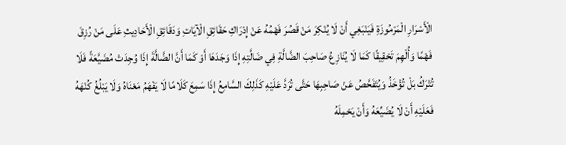الْأَسْرَارِ الْمَرْمُوزَةِ فَيَنْبَغِي أَنْ لَا يُنْكِرَ مَنْ قَصُرَ فَهْمُهُ عَنْ إِدْرَاكِ حَقَائِقِ الْآيَاتِ وَدَقَائِقِ الْأَحَادِيثِ عَلَى مَنْ رُزِقَ فَهْمًا وَأُلْهِمَ تَحْقِيقًا كَمَا لَا يُنَازِعُ صَاحِبَ الضَّالَّةِ فِي ضَالَّتِهِ إِذَا وَجَدَهَا أَوْ كَمَا أَنَّ الضَّالَّةَ إِذَا وُجِدَتْ مُضَيَّعَةً فَلَا تُتْرَكُ بَلْ تُؤْخَذُ وَيُتَفَحَّصُ عَنْ صَاحِبِهَا حَتَّى تُرَدَّ عَلَيْهِ كَذَلِكَ السَّامِعُ إِذَا سَمِعَ كَلَامًا لَا يَفْهَمُ مَعْنَاهُ وَلَا يَبْلُغُ كُنْهَهُ فَعَلَيْهِ أَنْ لَا يُضَيِّعَهُ وَأَنْ يَحْمِلَهُ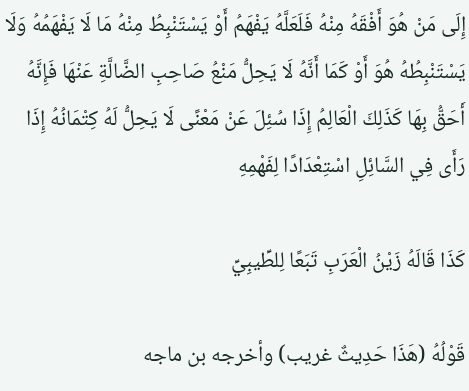إِلَى مَنْ هُوَ أَفْقَهُ مِنْهُ فَلَعَلَّهُ يَفْهَمُ أَوْ يَسْتَنْبِطُ مِنْهُ مَا لَا يَفْهَمُهُ وَلَا يَسْتَنْبِطُهُ هُوَ أَوْ كَمَا أَنَّهُ لَا يَحِلُّ مَنْعُ صَاحِبِ الضَّالَّةِ عَنْهَا فَإِنَّهُ أَحَقُّ بِهَا كَذَلِكَ الْعَالِمُ إِذَا سُئِلَ عَنْ مَعْنًى لَا يَحِلُّ لَهُ كِتْمَانُهُ إِذَا رَأَى فِي السَّائِلِ اسْتِعْدَادًا لِفَهْمِهِ

كَذَا قَالَهُ زَيْنُ الْعَرَبِ تَبَعًا لِلطِّيبِيِّ

قَوْلُهُ (هَذَا حَدِيثٌ غريب) وأخرجه بن ماجه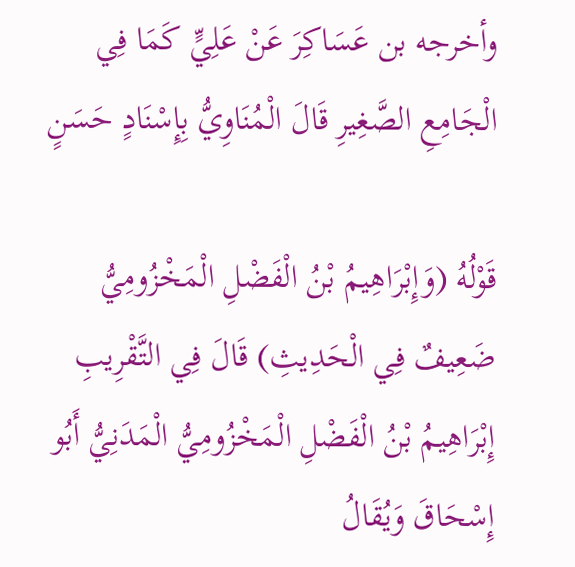وأخرجه بن عَسَاكِرَ عَنْ عَلِيٍّ كَمَا فِي الْجَامِعِ الصَّغِيرِ قَالَ الْمُنَاوِيُّ بِإِسْنَادٍ حَسَنٍ

قَوْلُهُ (وَإِبْرَاهِيمُ بْنُ الْفَضْلِ الْمَخْزُومِيُّ ضَعِيفٌ فِي الْحَدِيثِ) قَالَ فِي التَّقْرِيبِ إِبْرَاهِيمُ بْنُ الْفَضْلِ الْمَخْزُومِيُّ الْمَدَنِيُّ أَبُو إِسْحَاقَ وَيُقَالُ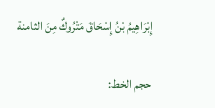إِبْرَاهِيمُ بْنُ إِسْحَاقَ مَتْرُوكٌ مِنَ الثامنة

حجم الخط: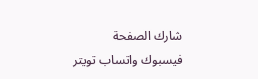شارك الصفحة
فيسبوك واتساب تويتر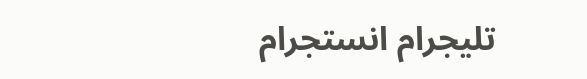تليجرام انستجرام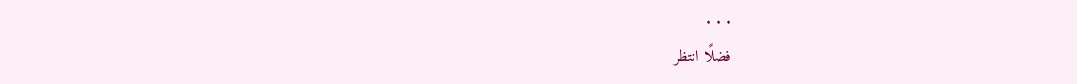. . .
فضلًا انتظر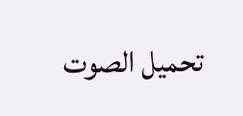تحميل الصوت